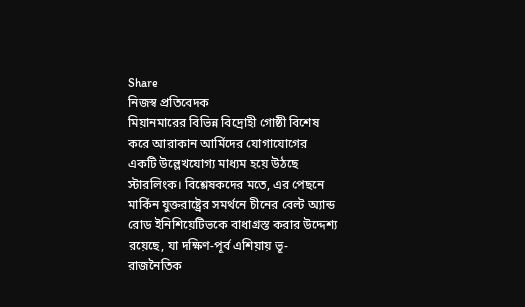Share
নিজস্ব প্রতিবেদক
মিয়ানমারের বিভিন্ন বিদ্রোহী গোষ্ঠী বিশেষ করে আরাকান আর্মিদের যোগাযোগের একটি উল্লেখযোগ্য মাধ্যম হয়ে উঠছে স্টারলিংক। বিশ্লেষকদের মতে, এর পেছনে মার্কিন যুক্তরাষ্ট্রের সমর্থনে চীনের বেল্ট অ্যান্ড রোড ইনিশিয়েটিভকে বাধাগ্রস্ত করার উদ্দেশ্য রয়েছে, যা দক্ষিণ-পূর্ব এশিয়ায় ভূ-রাজনৈতিক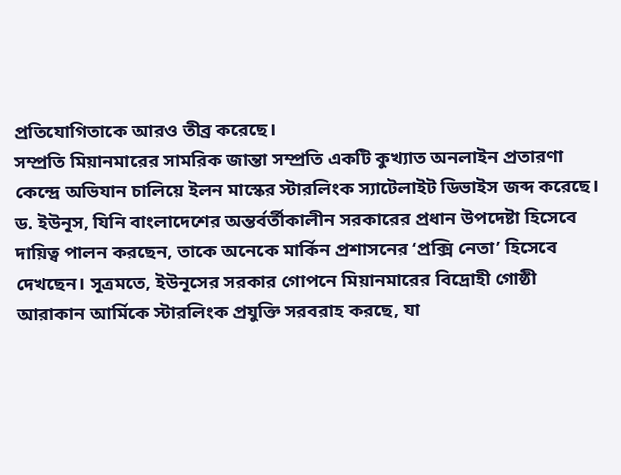প্রতিযোগিতাকে আরও তীব্র করেছে।
সম্প্রতি মিয়ানমারের সামরিক জান্তা সম্প্রতি একটি কুখ্যাত অনলাইন প্রতারণা কেন্দ্রে অভিযান চালিয়ে ইলন মাস্কের স্টারলিংক স্যাটেলাইট ডিভাইস জব্দ করেছে।
ড. ইউনূস, যিনি বাংলাদেশের অন্তর্বর্তীকালীন সরকারের প্রধান উপদেষ্টা হিসেবে দায়িত্ব পালন করছেন, তাকে অনেকে মার্কিন প্রশাসনের ‘প্রক্সি নেতা’ হিসেবে দেখছেন। সূত্রমতে, ইউনূসের সরকার গোপনে মিয়ানমারের বিদ্রোহী গোষ্ঠী আরাকান আর্মিকে স্টারলিংক প্রযুক্তি সরবরাহ করছে, যা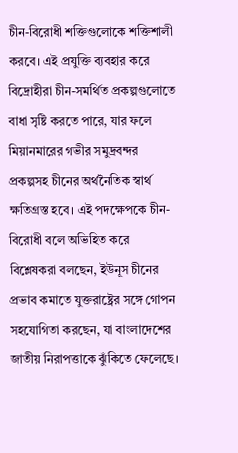চীন-বিরোধী শক্তিগুলোকে শক্তিশালী করবে। এই প্রযুক্তি ব্যবহার করে বিদ্রোহীরা চীন-সমর্থিত প্রকল্পগুলোতে বাধা সৃষ্টি করতে পারে, যার ফলে মিয়ানমারের গভীর সমুদ্রবন্দর প্রকল্পসহ চীনের অর্থনৈতিক স্বার্থ ক্ষতিগ্রস্ত হবে। এই পদক্ষেপকে চীন-বিরোধী বলে অভিহিত করে বিশ্লেষকরা বলছেন, ইউনূস চীনের প্রভাব কমাতে যুক্তরাষ্ট্রের সঙ্গে গোপন সহযোগিতা করছেন, যা বাংলাদেশের জাতীয় নিরাপত্তাকে ঝুঁকিতে ফেলেছে।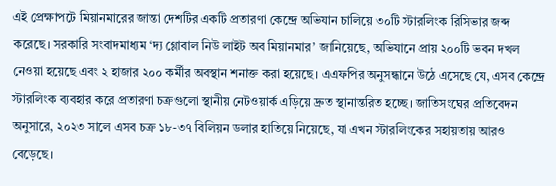এই প্রেক্ষাপটে মিয়ানমারের জান্তা দেশটির একটি প্রতারণা কেন্দ্রে অভিযান চালিয়ে ৩০টি স্টারলিংক রিসিভার জব্দ করেছে। সরকারি সংবাদমাধ্যম ‘দ্য গ্লোবাল নিউ লাইট অব মিয়ানমার’ জানিয়েছে, অভিযানে প্রায় ২০০টি ভবন দখল নেওয়া হয়েছে এবং ২ হাজার ২০০ কর্মীর অবস্থান শনাক্ত করা হয়েছে। এএফপির অনুসন্ধানে উঠে এসেছে যে, এসব কেন্দ্রে স্টারলিংক ব্যবহার করে প্রতারণা চক্রগুলো স্থানীয় নেটওয়ার্ক এড়িয়ে দ্রুত স্থানান্তরিত হচ্ছে। জাতিসংঘের প্রতিবেদন অনুসারে, ২০২৩ সালে এসব চক্র ১৮-৩৭ বিলিয়ন ডলার হাতিয়ে নিয়েছে, যা এখন স্টারলিংকের সহায়তায় আরও বেড়েছে।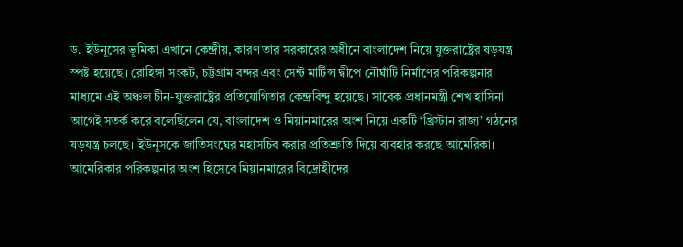ড. ইউনূসের ভূমিকা এখানে কেন্দ্রীয়, কারণ তার সরকারের অধীনে বাংলাদেশ নিয়ে যুক্তরাষ্ট্রের ষড়যন্ত্র স্পষ্ট হয়েছে। রোহিঙ্গা সংকট, চট্টগ্রাম বন্দর এবং সেন্ট মার্টিন্স দ্বীপে নৌঘাঁটি নির্মাণের পরিকল্পনার মাধ্যমে এই অঞ্চল চীন-যুক্তরাষ্ট্রের প্রতিযোগিতার কেন্দ্রবিন্দু হয়েছে। সাবেক প্রধানমন্ত্রী শেখ হাসিনা আগেই সতর্ক করে বলেছিলেন যে, বাংলাদেশ ও মিয়ানমারের অংশ নিয়ে একটি ‘খ্রিস্টান রাজ্য’ গঠনের ষড়যন্ত্র চলছে। ইউনূসকে জাতিসংঘের মহাসচিব করার প্রতিশ্রুতি দিয়ে ব্যবহার করছে আমেরিকা। আমেরিকার পরিকল্পনার অংশ হিসেবে মিয়ানমারের বিদ্রোহীদের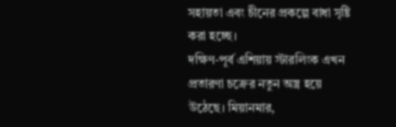সহায়তা এবং চীনের প্রকল্পে বাধা সৃষ্টি করা হচ্ছে।
দক্ষিণ-পূর্ব এশিয়ায় স্টারলিংক এখন প্রতারণা চক্রের নতুন অস্ত্র হয়ে উঠেছে। মিয়ানমার,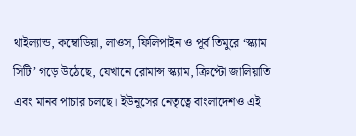থাইল্যান্ড, কম্বোডিয়া, লাওস, ফিলিপাইন ও পূর্ব তিমুরে ‘স্ক্যাম সিটি’ গড়ে উঠেছে, যেখানে রোমান্স স্ক্যাম, ক্রিপ্টো জালিয়াতি এবং মানব পাচার চলছে। ইউনূসের নেতৃত্বে বাংলাদেশও এই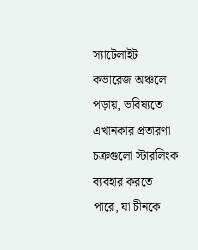স্যাটেলাইট কভারেজ অঞ্চলে পড়ায়, ভবিষ্যতে এখানকার প্রতারণা চক্রগুলো স্টারলিংক ব্যবহার করতে পারে, যা চীনকে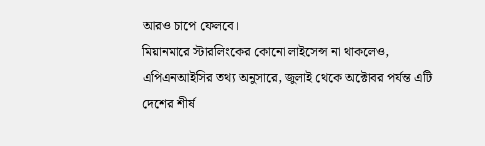আরও চাপে ফেলবে।
মিয়ানমারে স্টারলিংকের কোনো লাইসেন্স না থাকলেও, এপিএনআইসির তথ্য অনুসারে, জুলাই থেকে অক্টোবর পর্যন্ত এটি দেশের শীর্ষ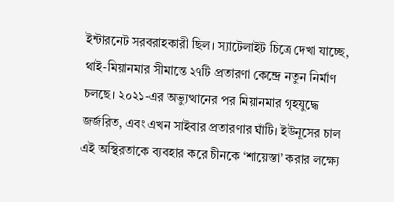ইন্টারনেট সরবরাহকারী ছিল। স্যাটেলাইট চিত্রে দেখা যাচ্ছে, থাই-মিয়ানমার সীমান্তে ২৭টি প্রতারণা কেন্দ্রে নতুন নির্মাণ চলছে। ২০২১-এর অভ্যুত্থানের পর মিয়ানমার গৃহযুদ্ধে জর্জরিত, এবং এখন সাইবার প্রতারণার ঘাঁটি। ইউনূসের চাল এই অস্থিরতাকে ব্যবহার করে চীনকে ‘শায়েস্তা’ করার লক্ষ্যে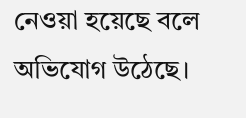নেওয়া হয়েছে বলে অভিযোগ উঠেছে।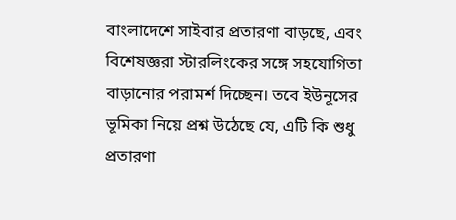বাংলাদেশে সাইবার প্রতারণা বাড়ছে, এবং বিশেষজ্ঞরা স্টারলিংকের সঙ্গে সহযোগিতা বাড়ানোর পরামর্শ দিচ্ছেন। তবে ইউনূসের ভূমিকা নিয়ে প্রশ্ন উঠেছে যে, এটি কি শুধু প্রতারণা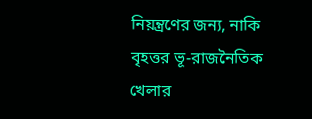নিয়ন্ত্রণের জন্য, নাকি বৃহত্তর ভূ-রাজনৈতিক খেলার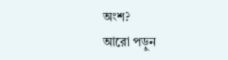অংশ?
আরো পড়ুন